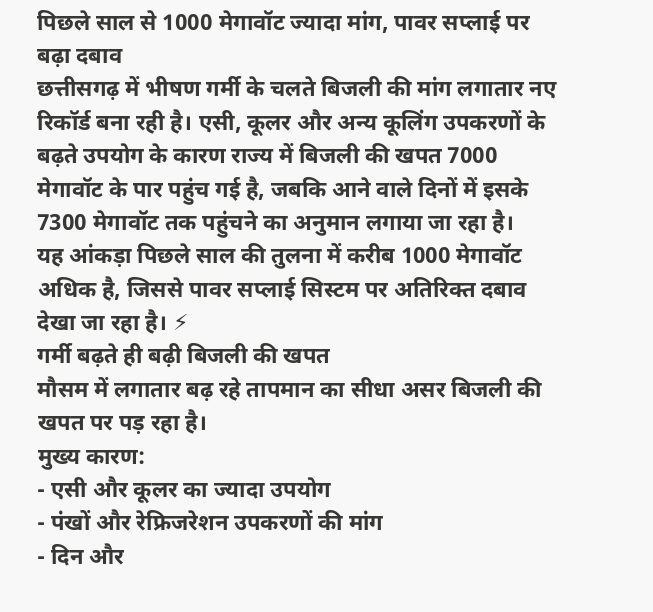पिछले साल से 1000 मेगावॉट ज्यादा मांग, पावर सप्लाई पर बढ़ा दबाव
छत्तीसगढ़ में भीषण गर्मी के चलते बिजली की मांग लगातार नए रिकॉर्ड बना रही है। एसी, कूलर और अन्य कूलिंग उपकरणों के बढ़ते उपयोग के कारण राज्य में बिजली की खपत 7000 मेगावॉट के पार पहुंच गई है, जबकि आने वाले दिनों में इसके 7300 मेगावॉट तक पहुंचने का अनुमान लगाया जा रहा है।
यह आंकड़ा पिछले साल की तुलना में करीब 1000 मेगावॉट अधिक है, जिससे पावर सप्लाई सिस्टम पर अतिरिक्त दबाव देखा जा रहा है। ⚡
गर्मी बढ़ते ही बढ़ी बिजली की खपत
मौसम में लगातार बढ़ रहे तापमान का सीधा असर बिजली की खपत पर पड़ रहा है।
मुख्य कारण:
- एसी और कूलर का ज्यादा उपयोग
- पंखों और रेफ्रिजरेशन उपकरणों की मांग
- दिन और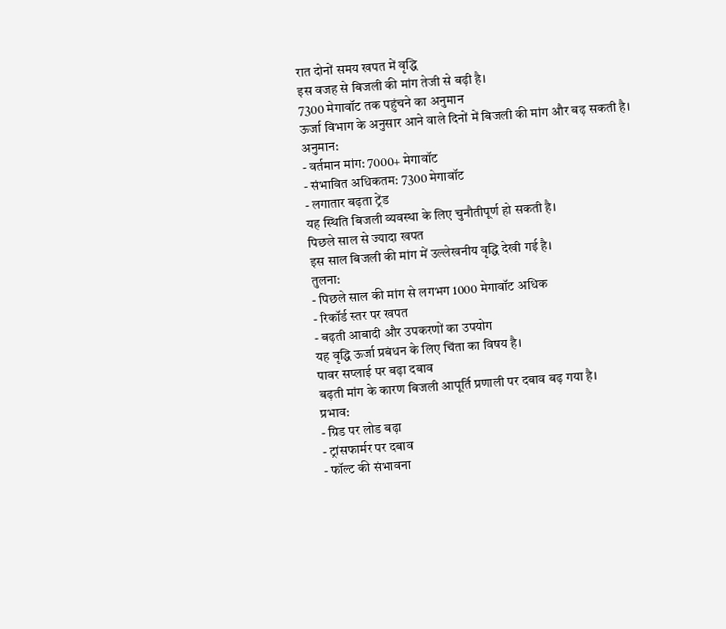रात दोनों समय खपत में वृद्धि
इस वजह से बिजली की मांग तेजी से बढ़ी है।
7300 मेगावॉट तक पहुंचने का अनुमान
ऊर्जा विभाग के अनुसार आने वाले दिनों में बिजली की मांग और बढ़ सकती है।
अनुमान:
- वर्तमान मांग: 7000+ मेगावॉट
- संभावित अधिकतम: 7300 मेगावॉट
- लगातार बढ़ता ट्रेंड
यह स्थिति बिजली व्यवस्था के लिए चुनौतीपूर्ण हो सकती है।
पिछले साल से ज्यादा खपत
इस साल बिजली की मांग में उल्लेखनीय वृद्धि देखी गई है।
तुलना:
- पिछले साल की मांग से लगभग 1000 मेगावॉट अधिक
- रिकॉर्ड स्तर पर खपत
- बढ़ती आबादी और उपकरणों का उपयोग
यह वृद्धि ऊर्जा प्रबंधन के लिए चिंता का विषय है।
पावर सप्लाई पर बढ़ा दबाव
बढ़ती मांग के कारण बिजली आपूर्ति प्रणाली पर दबाव बढ़ गया है।
प्रभाव:
- ग्रिड पर लोड बढ़ा
- ट्रांसफार्मर पर दबाव
- फॉल्ट की संभावना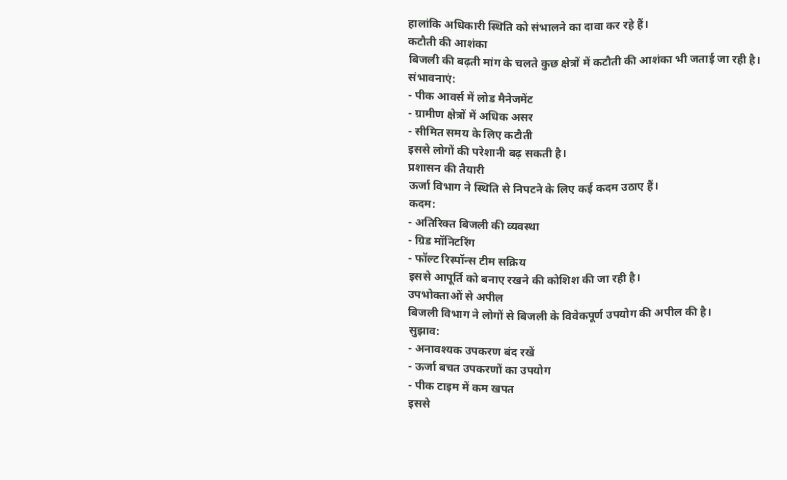हालांकि अधिकारी स्थिति को संभालने का दावा कर रहे हैं।
कटौती की आशंका
बिजली की बढ़ती मांग के चलते कुछ क्षेत्रों में कटौती की आशंका भी जताई जा रही है।
संभावनाएं:
- पीक आवर्स में लोड मैनेजमेंट
- ग्रामीण क्षेत्रों में अधिक असर
- सीमित समय के लिए कटौती
इससे लोगों की परेशानी बढ़ सकती है।
प्रशासन की तैयारी
ऊर्जा विभाग ने स्थिति से निपटने के लिए कई कदम उठाए हैं।
कदम:
- अतिरिक्त बिजली की व्यवस्था
- ग्रिड मॉनिटरिंग
- फॉल्ट रिस्पॉन्स टीम सक्रिय
इससे आपूर्ति को बनाए रखने की कोशिश की जा रही है।
उपभोक्ताओं से अपील
बिजली विभाग ने लोगों से बिजली के विवेकपूर्ण उपयोग की अपील की है।
सुझाव:
- अनावश्यक उपकरण बंद रखें
- ऊर्जा बचत उपकरणों का उपयोग
- पीक टाइम में कम खपत
इससे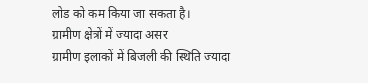लोड को कम किया जा सकता है।
ग्रामीण क्षेत्रों में ज्यादा असर
ग्रामीण इलाकों में बिजली की स्थिति ज्यादा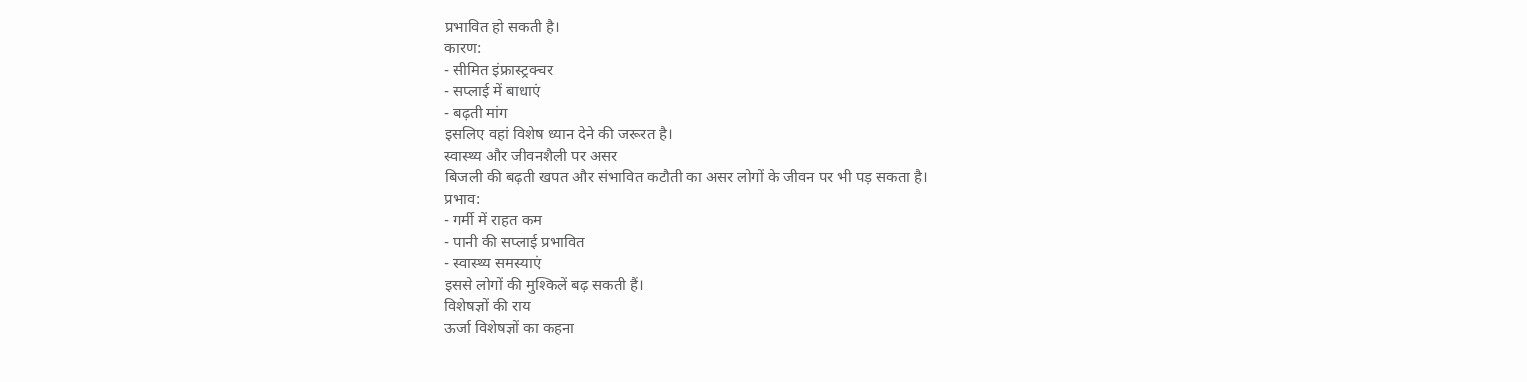प्रभावित हो सकती है।
कारण:
- सीमित इंफ्रास्ट्रक्चर
- सप्लाई में बाधाएं
- बढ़ती मांग
इसलिए वहां विशेष ध्यान देने की जरूरत है।
स्वास्थ्य और जीवनशैली पर असर
बिजली की बढ़ती खपत और संभावित कटौती का असर लोगों के जीवन पर भी पड़ सकता है।
प्रभाव:
- गर्मी में राहत कम
- पानी की सप्लाई प्रभावित
- स्वास्थ्य समस्याएं
इससे लोगों की मुश्किलें बढ़ सकती हैं।
विशेषज्ञों की राय
ऊर्जा विशेषज्ञों का कहना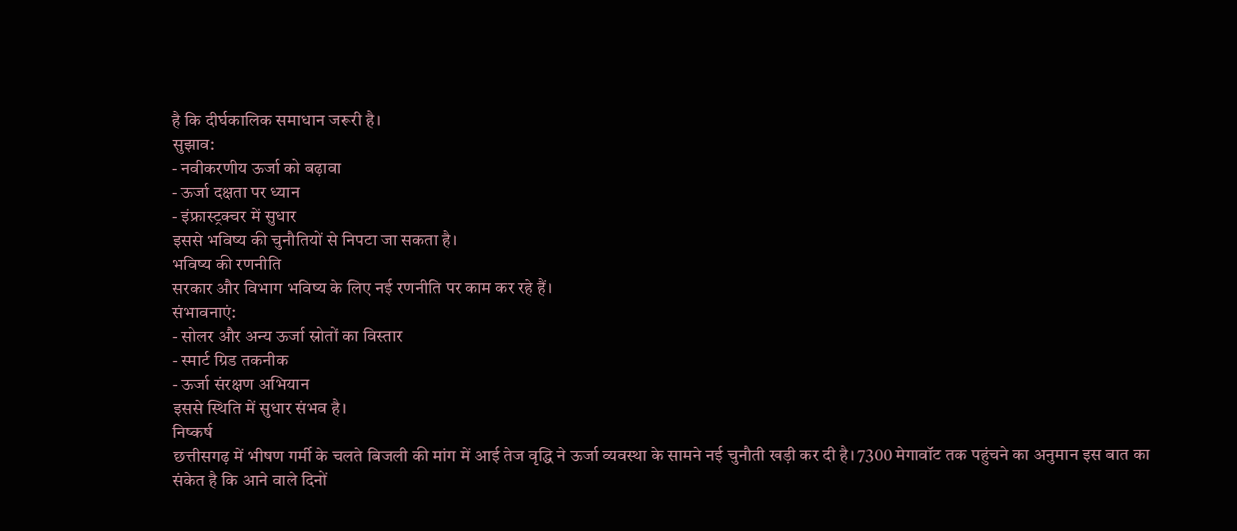है कि दीर्घकालिक समाधान जरूरी है।
सुझाव:
- नवीकरणीय ऊर्जा को बढ़ावा
- ऊर्जा दक्षता पर ध्यान
- इंफ्रास्ट्रक्चर में सुधार
इससे भविष्य की चुनौतियों से निपटा जा सकता है।
भविष्य की रणनीति
सरकार और विभाग भविष्य के लिए नई रणनीति पर काम कर रहे हैं।
संभावनाएं:
- सोलर और अन्य ऊर्जा स्रोतों का विस्तार
- स्मार्ट ग्रिड तकनीक
- ऊर्जा संरक्षण अभियान
इससे स्थिति में सुधार संभव है।
निष्कर्ष
छत्तीसगढ़ में भीषण गर्मी के चलते बिजली की मांग में आई तेज वृद्धि ने ऊर्जा व्यवस्था के सामने नई चुनौती खड़ी कर दी है। 7300 मेगावॉट तक पहुंचने का अनुमान इस बात का संकेत है कि आने वाले दिनों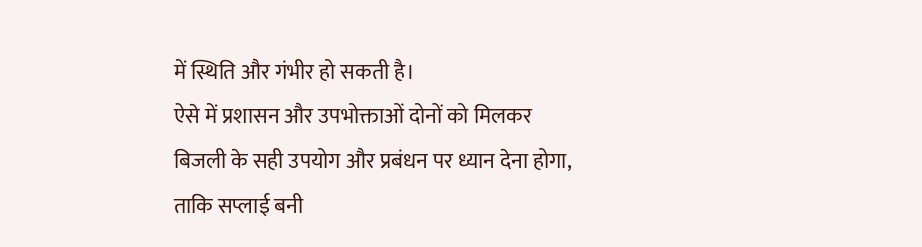में स्थिति और गंभीर हो सकती है।
ऐसे में प्रशासन और उपभोक्ताओं दोनों को मिलकर बिजली के सही उपयोग और प्रबंधन पर ध्यान देना होगा, ताकि सप्लाई बनी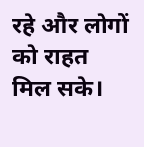रहे और लोगों को राहत मिल सके।